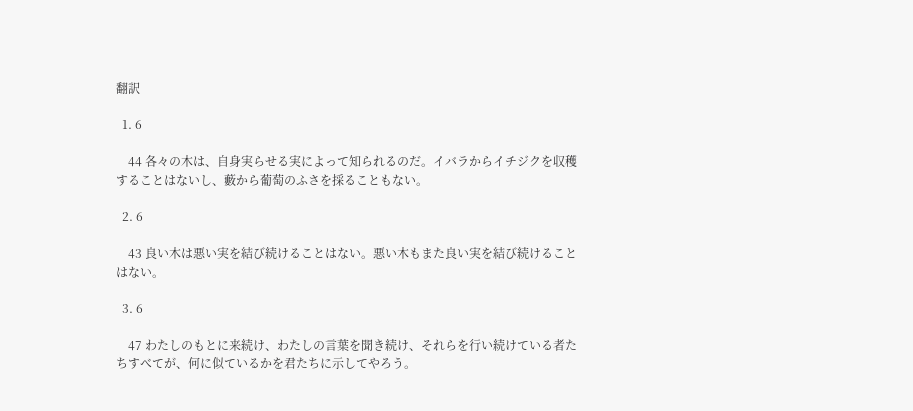翻訳

  1. 6

    44 各々の木は、自身実らせる実によって知られるのだ。イバラからイチジクを収穫することはないし、藪から葡萄のふさを採ることもない。

  2. 6

    43 良い木は悪い実を結び続けることはない。悪い木もまた良い実を結び続けることはない。

  3. 6

    47 わたしのもとに来続け、わたしの言葉を聞き続け、それらを行い続けている者たちすべてが、何に似ているかを君たちに示してやろう。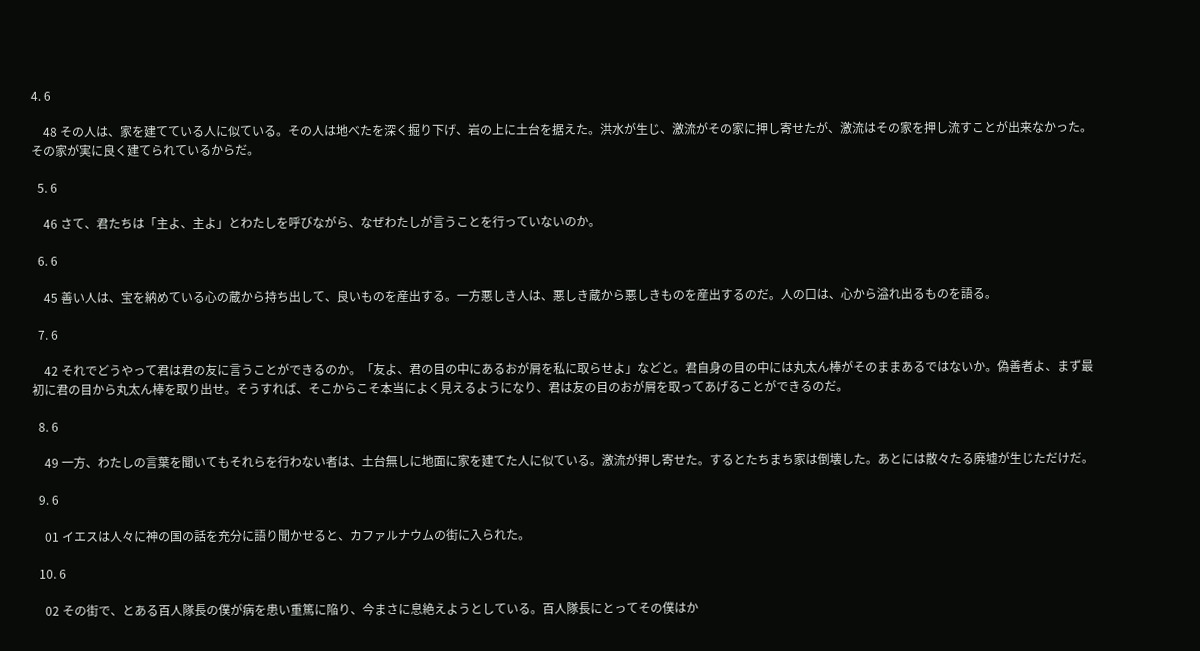4. 6

    48 その人は、家を建てている人に似ている。その人は地べたを深く掘り下げ、岩の上に土台を据えた。洪水が生じ、激流がその家に押し寄せたが、激流はその家を押し流すことが出来なかった。その家が実に良く建てられているからだ。

  5. 6

    46 さて、君たちは「主よ、主よ」とわたしを呼びながら、なぜわたしが言うことを行っていないのか。

  6. 6

    45 善い人は、宝を納めている心の蔵から持ち出して、良いものを産出する。一方悪しき人は、悪しき蔵から悪しきものを産出するのだ。人の口は、心から溢れ出るものを語る。

  7. 6

    42 それでどうやって君は君の友に言うことができるのか。「友よ、君の目の中にあるおが屑を私に取らせよ」などと。君自身の目の中には丸太ん棒がそのままあるではないか。偽善者よ、まず最初に君の目から丸太ん棒を取り出せ。そうすれば、そこからこそ本当によく見えるようになり、君は友の目のおが屑を取ってあげることができるのだ。

  8. 6

    49 一方、わたしの言葉を聞いてもそれらを行わない者は、土台無しに地面に家を建てた人に似ている。激流が押し寄せた。するとたちまち家は倒壊した。あとには散々たる廃墟が生じただけだ。

  9. 6

    01 イエスは人々に神の国の話を充分に語り聞かせると、カファルナウムの街に入られた。

  10. 6

    02 その街で、とある百人隊長の僕が病を患い重篤に陥り、今まさに息絶えようとしている。百人隊長にとってその僕はか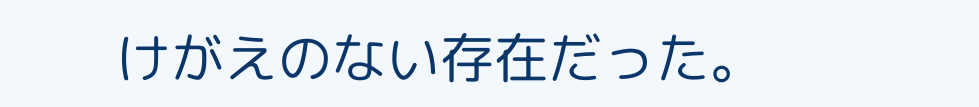けがえのない存在だった。